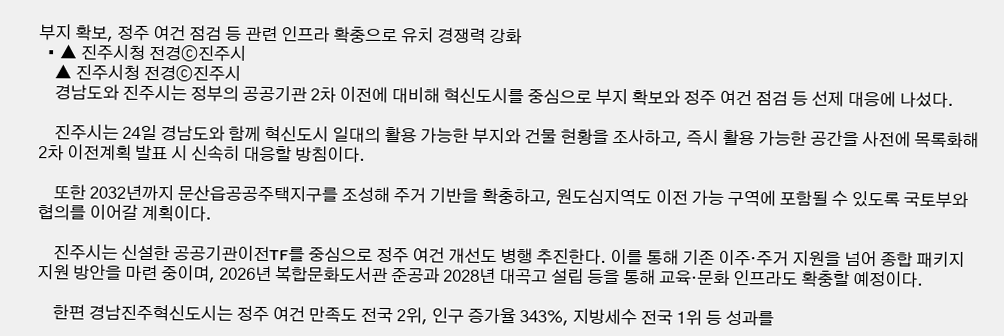부지 확보, 정주 여건 점검 등 관련 인프라 확충으로 유치 경쟁력 강화
  • ▲ 진주시청 전경ⓒ진주시
    ▲ 진주시청 전경ⓒ진주시
    경남도와 진주시는 정부의 공공기관 2차 이전에 대비해 혁신도시를 중심으로 부지 확보와 정주 여건 점검 등 선제 대응에 나섰다.

    진주시는 24일 경남도와 함께 혁신도시 일대의 활용 가능한 부지와 건물 현황을 조사하고, 즉시 활용 가능한 공간을 사전에 목록화해 2차 이전계획 발표 시 신속히 대응할 방침이다.

    또한 2032년까지 문산읍공공주택지구를 조성해 주거 기반을 확충하고, 원도심지역도 이전 가능 구역에 포함될 수 있도록 국토부와 협의를 이어갈 계획이다.

    진주시는 신설한 공공기관이전TF를 중심으로 정주 여건 개선도 병행 추진한다. 이를 통해 기존 이주·주거 지원을 넘어 종합 패키지 지원 방안을 마련 중이며, 2026년 복합문화도서관 준공과 2028년 대곡고 설립 등을 통해 교육·문화 인프라도 확충할 예정이다.

    한편 경남진주혁신도시는 정주 여건 만족도 전국 2위, 인구 증가율 343%, 지방세수 전국 1위 등 성과를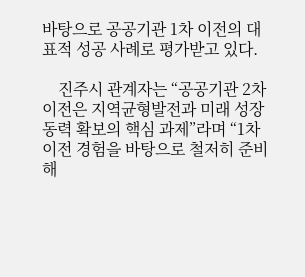바탕으로 공공기관 1차 이전의 대표적 성공 사례로 평가받고 있다.

    진주시 관계자는 “공공기관 2차 이전은 지역균형발전과 미래 성장동력 확보의 핵심 과제”라며 “1차 이전 경험을 바탕으로 철저히 준비해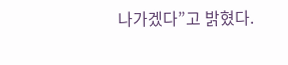나가겠다”고 밝혔다.